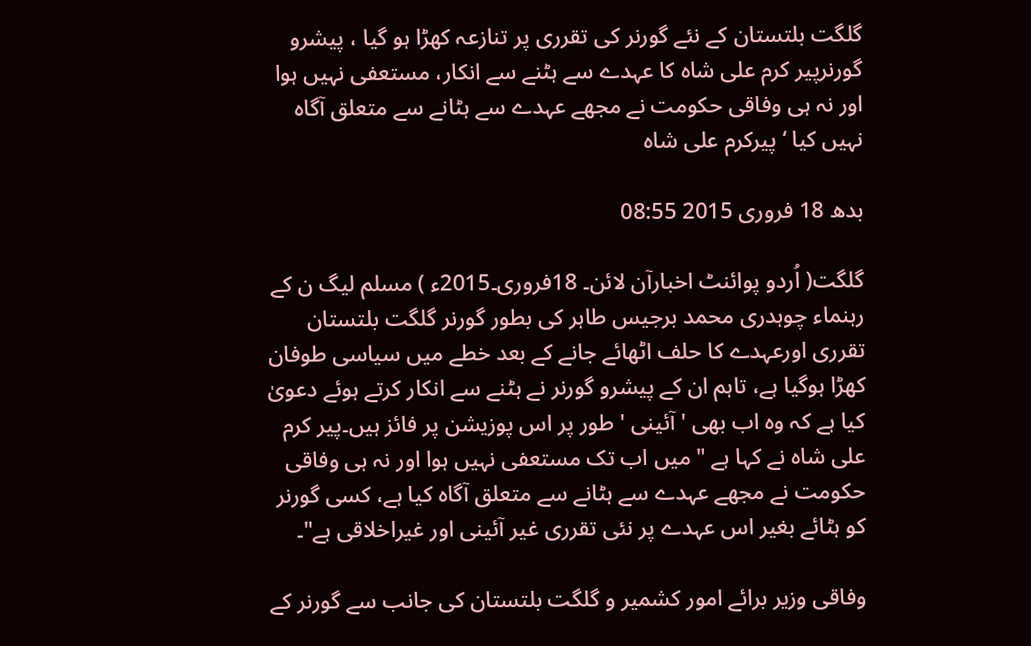گلگت بلتستان کے نئے گورنر کی تقرری پر تنازعہ کھڑا ہو گیا ، پیشرو گورنرپیر کرم علی شاہ کا عہدے سے ہٹنے سے انکار، مستعفی نہیں ہوا اور نہ ہی وفاقی حکومت نے مجھے عہدے سے ہٹانے سے متعلق آگاہ نہیں کیا ‘ پیرکرم علی شاہ

بدھ 18 فروری 2015 08:55

گلگت( اُردو پوائنٹ اخبارآن لائن۔ 18فروری۔2015ء ) مسلم لیگ ن کے رہنماء چوہدری محمد برجیس طاہر کی بطور گورنر گلگت بلتستان تقرری اورعہدے کا حلف اٹھائے جانے کے بعد خطے میں سیاسی طوفان کھڑا ہوگیا ہے، تاہم ان کے پیشرو گورنر نے ہٹنے سے انکار کرتے ہوئے دعویٰ کیا ہے کہ وہ اب بھی ' آئینی ' طور پر اس پوزیشن پر فائز ہیں۔پیر کرم علی شاہ نے کہا ہے " میں اب تک مستعفی نہیں ہوا اور نہ ہی وفاقی حکومت نے مجھے عہدے سے ہٹانے سے متعلق آگاہ کیا ہے، کسی گورنر کو ہٹائے بغیر اس عہدے پر نئی تقرری غیر آئینی اور غیراخلاقی ہے"۔

وفاقی وزیر برائے امور کشمیر و گلگت بلتستان کی جانب سے گورنر کے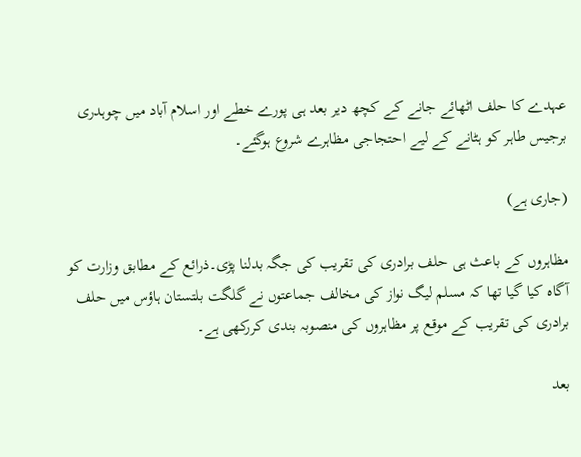عہدے کا حلف اٹھائے جانے کے کچھ دیر بعد ہی پورے خطے اور اسلام آباد میں چوہدری برجیس طاہر کو ہٹانے کے لیے احتجاجی مظاہرے شروع ہوگئے۔

(جاری ہے)

مظاہروں کے باعث ہی حلف برادری کی تقریب کی جگہ بدلنا پڑی۔ذرائع کے مطابق وزارت کو آگاہ کیا گیا تھا کہ مسلم لیگ نواز کی مخالف جماعتوں نے گلگت بلتستان ہاؤس میں حلف برادری کی تقریب کے موقع پر مظاہروں کی منصوبہ بندی کررکھی ہے۔

بعد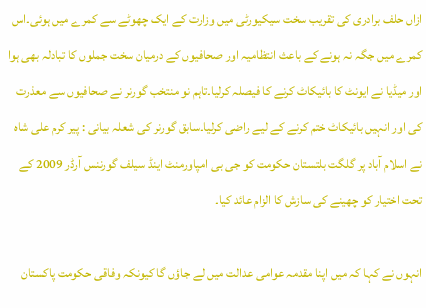ازاں حلف برادری کی تقریب سخت سیکیورٹی میں وزارت کے ایک چھوٹے سے کمرے میں ہوئی۔اس کمرے میں جگہ نہ ہونے کے باعث انتظامیہ اور صحافیوں کے درمیان سخت جملوں کا تبادلہ بھی ہوا اور میڈیا نے ایونٹ کا بائیکاٹ کرنے کا فیصلہ کرلیا۔تاہم نو منتخب گورنر نے صحافیوں سے معذرت کی اور انہیں بائیکاٹ ختم کرنے کے لیے راضی کرلیا۔سابق گورنر کی شعلہ بیانی : پیر کرم علی شاہ نے اسلام آباد پر گلگت بلتستان حکومت کو جی بی امپاورمنٹ اینڈ سیلف گورننس آرڈر 2009 کے تحت اختیار کو چھینے کی سازش کا الزام عائد کیا۔

انہوں نے کہا کہ میں اپنا مقدمہ عوامی عدالت میں لے جاؤں گا کیونکہ وفاقی حکومت پاکستان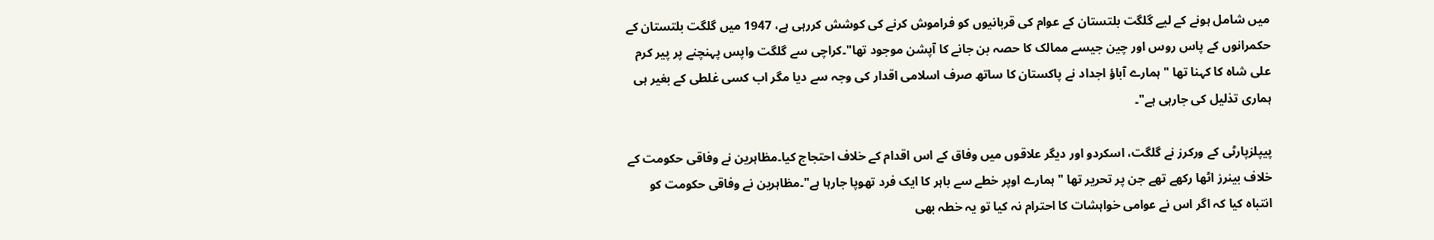میں شامل ہونے کے لیے گلگت بلتستان کے عوام کی قربانیوں کو فراموش کرنے کی کوشش کررہی ہے، 1947 میں گلگت بلتستان کے حکمرانوں کے پاس روس اور چین جیسے ممالک کا حصہ بن جانے کا آپشن موجود تھا"۔کراچی سے گلگت واپس پہنچنے پر پیر کرم علی شاہ کا کہنا تھا " ہمارے آباؤ اجداد نے پاکستان کا ساتھ صرف اسلامی اقدار کی وجہ سے دیا مگر اب کسی غلطی کے بغیر ہی ہماری تذلیل کی جارہی ہے"۔

پیپلزپارٹی کے ورکرز نے گلگت، اسکردو اور دیگر علاقوں میں وفاق کے اس اقدام کے خلاف احتجاج کیا۔مظاہرین نے وفاقی حکومت کے خلاف بینرز اٹھا رکھے تھے جن پر تحریر تھا " ہمارے اوپر خطے سے باہر کا ایک فرد تھوپا جارہا ہے"۔مظاہرین نے وفاقی حکومت کو انتباہ کیا کہ اگر اس نے عوامی خواہشات کا احترام نہ کیا تو یہ خطہ بھی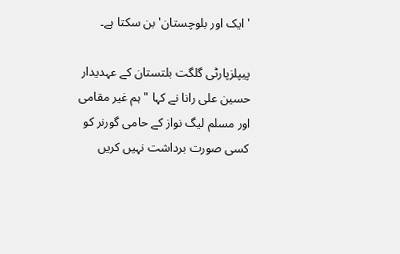' ایک اور بلوچستان' بن سکتا ہے۔

پیپلزپارٹی گلگت بلتستان کے عہدیدار حسین علی رانا نے کہا " ہم غیر مقامی اور مسلم لیگ نواز کے حامی گورنر کو کسی صورت برداشت نہیں کریں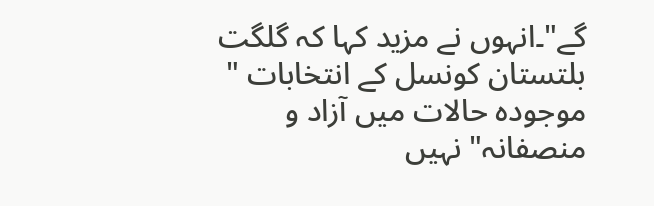گے"۔انہوں نے مزید کہا کہ گلگت بلتستان کونسل کے انتخابات " موجودہ حالات میں آزاد و منصفانہ" نہیں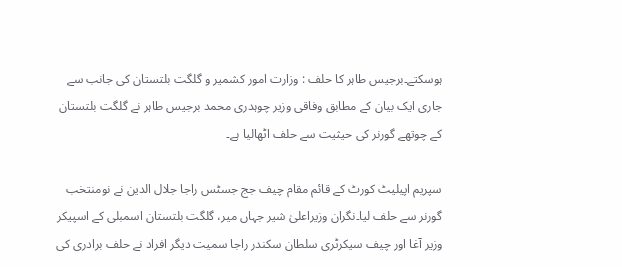ہوسکتے۔برجیس طاہر کا حلف : وزارت امور کشمیر و گلگت بلتستان کی جانب سے جاری ایک بیان کے مطابق وفاقی وزیر چوہدری محمد برجیس طاہر نے گلگت بلتستان کے چوتھے گورنر کی حیثیت سے حلف اٹھالیا ہے۔

سپریم اپیلیٹ کورٹ کے قائم مقام چیف جج جسٹس راجا جلال الدین نے نومنتخب گورنر سے حلف لیا۔نگران وزیراعلیٰ شیر جہاں میر، گلگت بلتستان اسمبلی کے اسپیکر وزیر آغا اور چیف سیکرٹری سلطان سکندر راجا سمیت دیگر افراد نے حلف برادری کی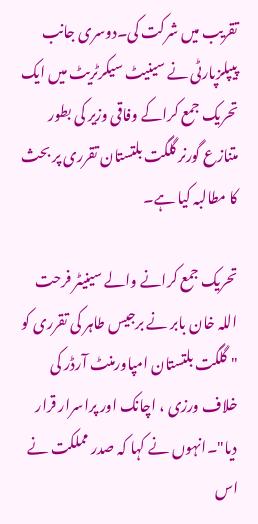تقریب میں شرکت کی۔دوسری جانب پیپلزپارٹی نے سینیٹ سیکرٹریٹ میں ایک تحریک جمع کراکے وفاقی وزیر کی بطور متنازع گورنر گلگت بلتستان تقرری پر بحث کا مطالبہ کیا ہے۔

تحریک جمع کرانے والے سینیٹر فرحت اللہ خان بابر نے برجیس طاہر کی تقرری کو " گلگت بلتستان امپاورمنٹ آرڈر کی خلاف ورزی ، اچانک اور پراسرار قرار دیا"۔انہوں نے کہا کہ صدر مملکت نے اس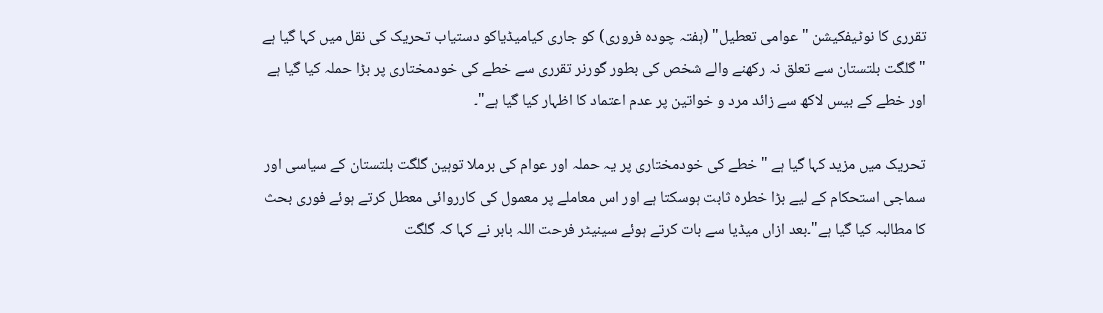تقرری کا نوٹیفکیشن " عوامی تعطیل" (ہفتہ چودہ فروری) کو جاری کیامیڈیاکو دستیاب تحریک کی نقل میں کہا گیا ہے " گلگت بلتستان سے تعلق نہ رکھنے والے شخص کی بطور گورنر تقرری سے خطے کی خودمختاری پر بڑا حملہ کیا گیا ہے اور خطے کے بیس لاکھ سے زائد مرد و خواتین پر عدم اعتماد کا اظہار کیا گیا ہے"۔

تحریک میں مزید کہا گیا ہے " خطے کی خودمختاری پر یہ حملہ اور عوام کی برملا توہین گلگت بلتستان کے سیاسی اور سماجی استحکام کے لیے بڑا خطرہ ثابت ہوسکتا ہے اور اس معاملے پر معمول کی کارروائی معطل کرتے ہوئے فوری بحث کا مطالبہ کیا گیا ہے"۔بعد ازاں میڈیا سے بات کرتے ہوئے سینیٹر فرحت اللہ بابر نے کہا کہ گلگت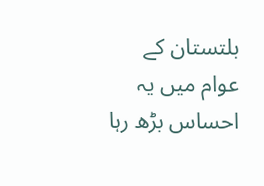بلتستان کے عوام میں یہ احساس بڑھ رہا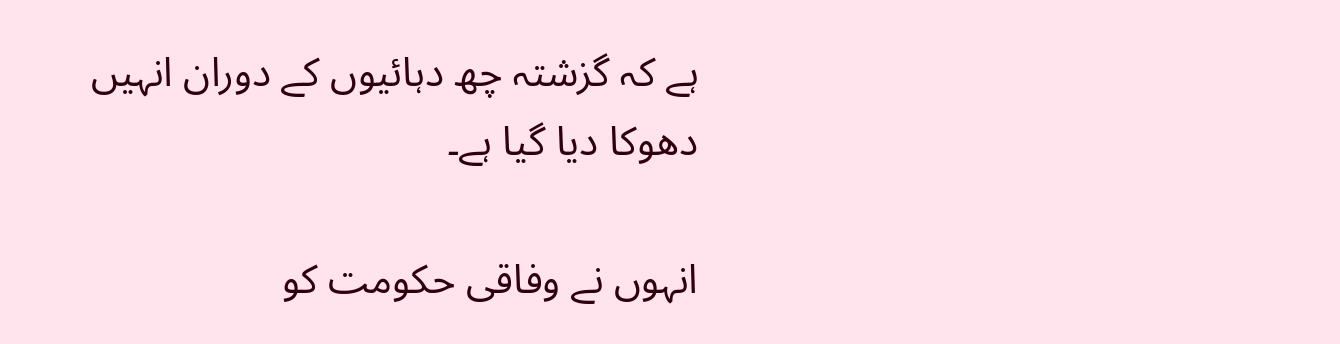ہے کہ گزشتہ چھ دہائیوں کے دوران انہیں دھوکا دیا گیا ہے۔

انہوں نے وفاقی حکومت کو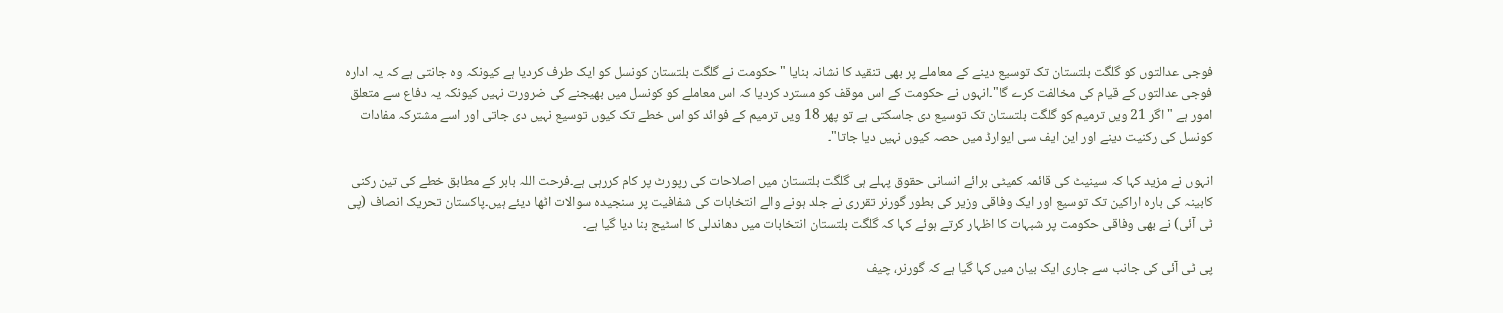فوجی عدالتوں کو گلگت بلتستان تک توسیع دینے کے معاملے پر بھی تنقید کا نشانہ بنایا " حکومت نے گلگت بلتستان کونسل کو ایک طرف کردیا ہے کیونکہ وہ جانتی ہے کہ یہ ادارہ فوجی عدالتوں کے قیام کی مخالفت کرے گا"۔انہوں نے حکومت کے اس موقف کو مسترد کردیا کہ اس معاملے کو کونسل میں بھیجنے کی ضرورت نہیں کیونکہ یہ دفاع سے متعلق امور ہے " اگر 21 ویں ترمیم کو گلگت بلتستان تک توسیع دی جاسکتی ہے تو پھر 18 ویں ترمیم کے فوائد کو اس خطے تک کیوں توسیع نہیں دی جاتی اور اسے مشترکہ مفادات کونسل کی رکنیت دینے اور این ایف سی ایوارڈ میں حصہ کیوں نہیں دیا جاتا"۔

انہوں نے مزید کہا کہ سینیٹ کی قائمہ کمیٹی برائے انسانی حقوق پہلے ہی گلگت بلتستان میں اصلاحات کی رپورٹ پر کام کررہی ہے۔فرحت اللہ بابر کے مطابق خطے کی تین رکنی کابینہ کی بارہ اراکین تک توسیع اور ایک وفاقی وزیر کی بطور گورنر تقرری نے جلد ہونے والے انتخابات کی شفافیت پر سنجیدہ سوالات اٹھا دیئے ہیں۔پاکستان تحریک انصاف (پی ٹی آئی) نے بھی وفاقی حکومت پر شبہات کا اظہار کرتے ہوئے کہا کہ گلگت بلتستان انتخابات میں دھاندلی کا اسٹیج بنا دیا گیا ہے۔

پی ٹی آئی کی جانب سے جاری ایک بیان میں کہا گیا ہے کہ گورنر، چیف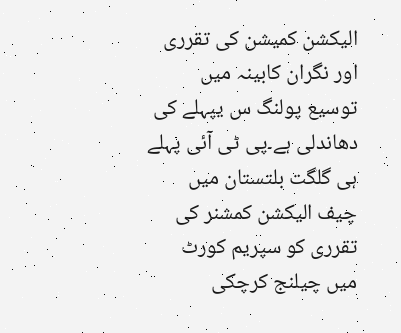الیکشن کمیشن کی تقرری اور نگران کابینہ میں توسیع پولنگ س یپہلے کی دھاندلی ہے۔پی ٹی آئی پہلے ہی گلگت بلتستان میں چیف الیکشن کمشنر کی تقرری کو سپریم کورٹ میں چیلنج کرچکی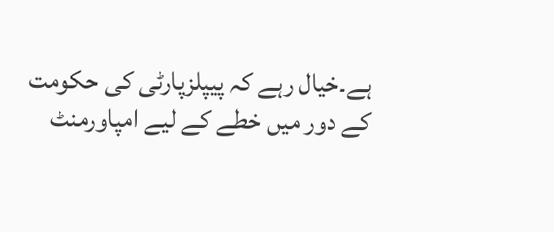ہے۔خیال رہے کہ پیپلزپارٹی کی حکومت کے دور میں خطے کے لیے امپاورمنٹ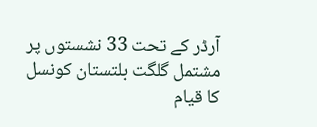آرڈر کے تحت 33 نشستوں پر مشتمل گلگت بلتستان کونسل کا قیام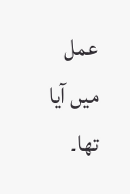عمل میں آیا تھا۔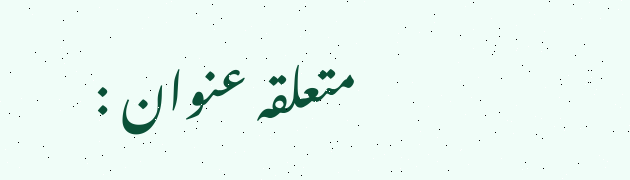متعلقہ عنوان :